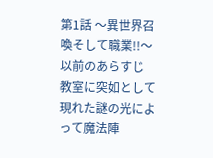第1話 〜異世界召喚そして職業!!〜
以前のあらすじ
教室に突如として現れた謎の光によって魔法陣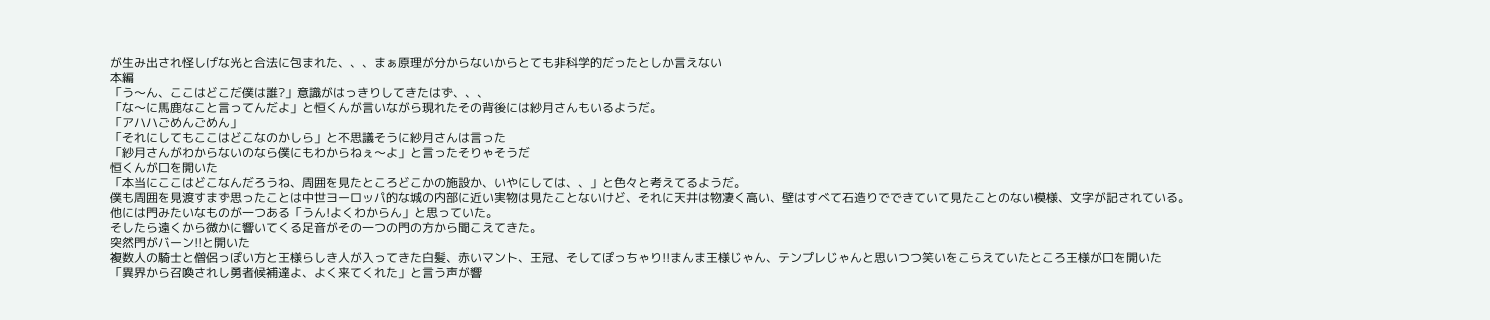が生み出され怪しげな光と合法に包まれた、、、まぁ原理が分からないからとても非科学的だったとしか言えない
本編
「う〜ん、ここはどこだ僕は誰?」意識がはっきりしてきたはず、、、
「な〜に馬鹿なこと言ってんだよ」と恒くんが言いながら現れたその背後には紗月さんもいるようだ。
「アハハごめんごめん」
「それにしてもここはどこなのかしら」と不思議そうに紗月さんは言った
「紗月さんがわからないのなら僕にもわからねぇ〜よ」と言ったそりゃそうだ
恒くんが口を開いた
「本当にここはどこなんだろうね、周囲を見たところどこかの施設か、いやにしては、、」と色々と考えてるようだ。
僕も周囲を見渡すまず思ったことは中世ヨーロッパ的な城の内部に近い実物は見たことないけど、それに天井は物凄く高い、壁はすべて石造りでできていて見たことのない模様、文字が記されている。
他には門みたいなものが一つある「うん!よくわからん」と思っていた。
そしたら遠くから微かに響いてくる足音がその一つの門の方から聞こえてきた。
突然門がバーン!!と開いた
複数人の騎士と僧侶っぽい方と王様らしき人が入ってきた白髪、赤いマント、王冠、そしてぽっちゃり!!まんま王様じゃん、テンプレじゃんと思いつつ笑いをこらえていたところ王様が口を開いた
「異界から召喚されし勇者候補達よ、よく来てくれた」と言う声が響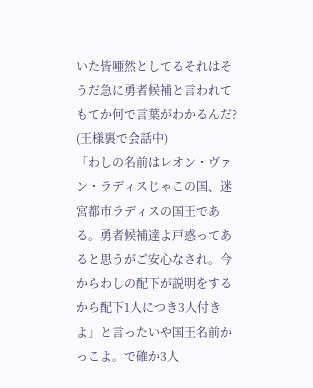いた皆唖然としてるそれはそうだ急に勇者候補と言われてもてか何で言葉がわかるんだ?
(王様裏で会話中)
「わしの名前はレオン・ヴァン・ラディスじゃこの国、迷宮都市ラディスの国王である。勇者候補達よ戸惑ってあると思うがご安心なされ。今からわしの配下が説明をするから配下1人につき3人付きよ」と言ったいや国王名前かっこよ。で確か3人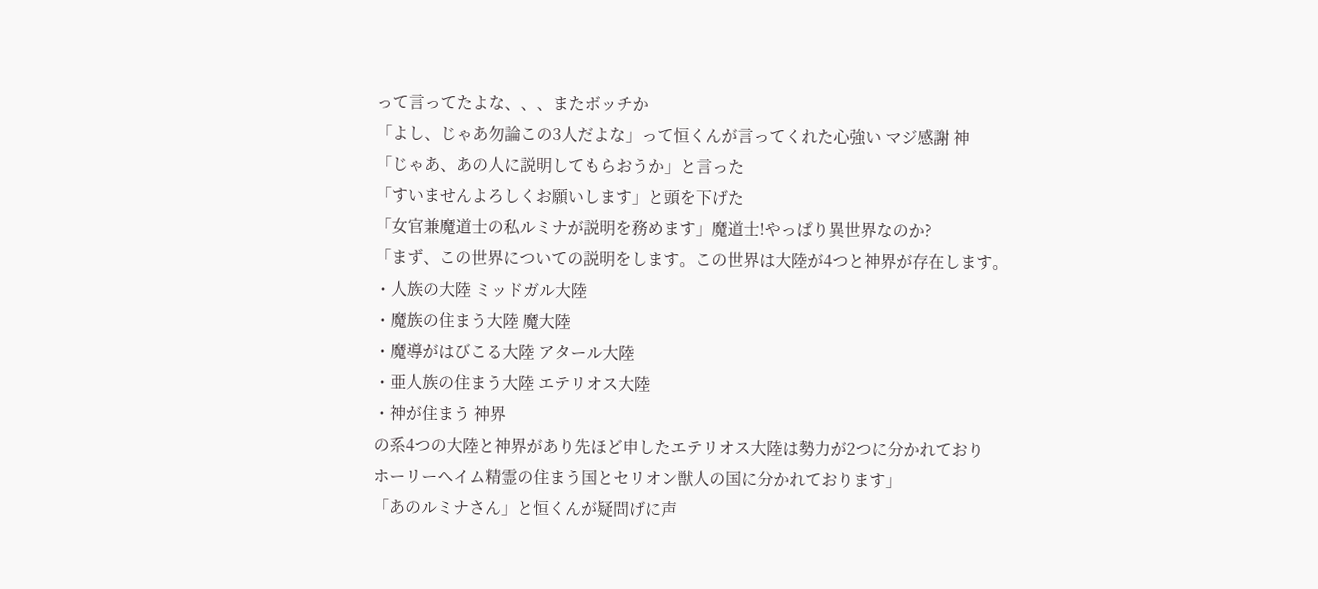って言ってたよな、、、またボッチか
「よし、じゃあ勿論この3人だよな」って恒くんが言ってくれた心強い マジ感謝 神
「じゃあ、あの人に説明してもらおうか」と言った
「すいませんよろしくお願いします」と頭を下げた
「女官兼魔道士の私ルミナが説明を務めます」魔道士!やっぱり異世界なのか?
「まず、この世界についての説明をします。この世界は大陸が4つと神界が存在します。
・人族の大陸 ミッドガル大陸
・魔族の住まう大陸 魔大陸
・魔導がはびこる大陸 アタール大陸
・亜人族の住まう大陸 エテリオス大陸
・神が住まう 神界
の系4つの大陸と神界があり先ほど申したエテリオス大陸は勢力が2つに分かれており
ホーリーヘイム精霊の住まう国とセリオン獣人の国に分かれております」
「あのルミナさん」と恒くんが疑問げに声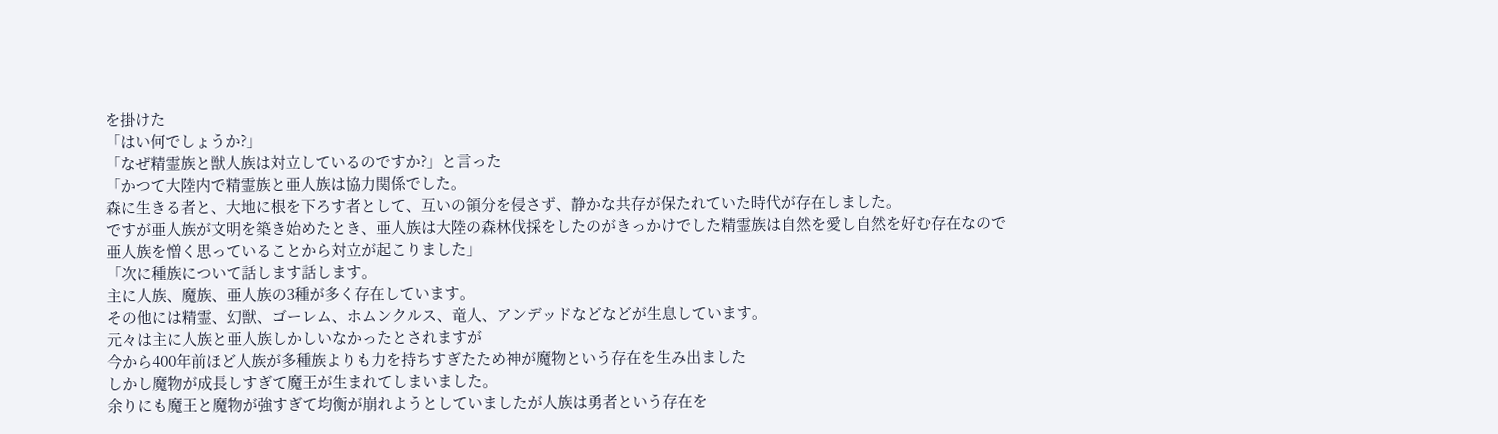を掛けた
「はい何でしょうか?」
「なぜ精霊族と獣人族は対立しているのですか?」と言った
「かつて大陸内で精霊族と亜人族は協力関係でした。
森に生きる者と、大地に根を下ろす者として、互いの領分を侵さず、静かな共存が保たれていた時代が存在しました。
ですが亜人族が文明を築き始めたとき、亜人族は大陸の森林伐採をしたのがきっかけでした精霊族は自然を愛し自然を好む存在なので亜人族を憎く思っていることから対立が起こりました」
「次に種族について話します話します。
主に人族、魔族、亜人族の3種が多く存在しています。
その他には精霊、幻獣、ゴーレム、ホムンクルス、竜人、アンデッドなどなどが生息しています。
元々は主に人族と亜人族しかしいなかったとされますが
今から400年前ほど人族が多種族よりも力を持ちすぎたため神が魔物という存在を生み出ました
しかし魔物が成長しすぎて魔王が生まれてしまいました。
余りにも魔王と魔物が強すぎて均衡が崩れようとしていましたが人族は勇者という存在を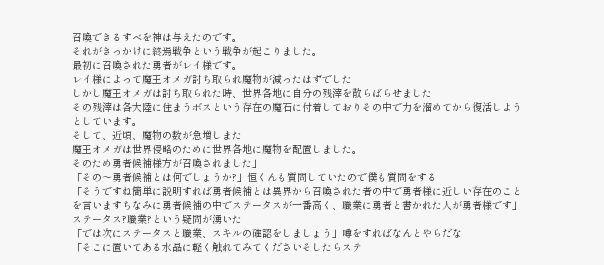召喚できるすべを神は与えたのです。
それがきっかけに終焉戦争という戦争が起こりました。
最初に召喚された勇者がレイ様です。
レイ様によって魔王オメガ討ち取られ魔物が減ったはずでした
しかし魔王オメガは討ち取られた時、世界各地に自分の残滓を散らばらせました
その残滓は各大陸に住まうボスという存在の魔石に付着しておりその中で力を溜めてから復活しようとしています。
そして、近頃、魔物の数が急増しまた
魔王オメガは世界侵略のために世界各地に魔物を配置しました。
そのため勇者候補様方が召喚されました」
「その〜勇者候補とは何でしょうか?」恒くんも質問していたので僕も質問をする
「そうですね簡単に説明すれば勇者候補とは異界から召喚された者の中で勇者様に近しい存在のことを言いますちなみに勇者候補の中でステータスが一番高く、職業に勇者と書かれた人が勇者様です」
ステータス?職業?という疑問が湧いた
「では次にステータスと職業、スキルの確認をしましょう」噂をすればなんとやらだな
「そこに置いてある水晶に軽く触れてみてくださいそしたらステ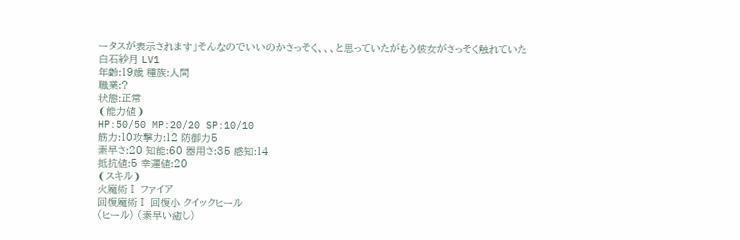ータスが表示されます」そんなのでいいのかさっそく、、、と思っていたがもう彼女がさっそく触れていた
白石紗月 LV1
年齢:19歳 種族:人間
職業:?
状態:正常
❨能力値❩
HP:50/50 MP:20/20 SP:10/10
筋力:10攻撃力:12 防御力5
素早さ:20 知能:60 器用さ:35 感知:14
抵抗値:5 幸運値:20
❨スキル❩
火魔術Ⅰ ファイア
回復魔術Ⅰ 回復小 クイックヒール
(ヒール) (素早い癒し)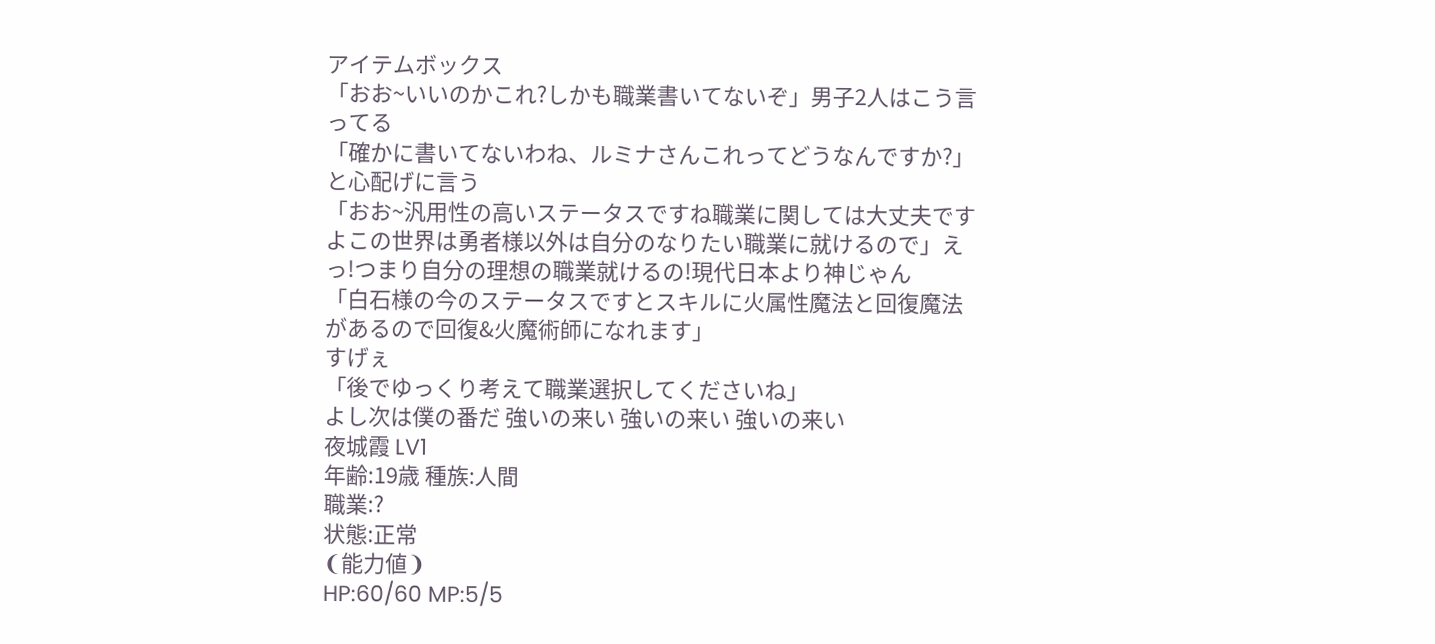アイテムボックス
「おお~いいのかこれ?しかも職業書いてないぞ」男子2人はこう言ってる
「確かに書いてないわね、ルミナさんこれってどうなんですか?」と心配げに言う
「おお~汎用性の高いステータスですね職業に関しては大丈夫ですよこの世界は勇者様以外は自分のなりたい職業に就けるので」えっ!つまり自分の理想の職業就けるの!現代日本より神じゃん
「白石様の今のステータスですとスキルに火属性魔法と回復魔法があるので回復&火魔術師になれます」
すげぇ
「後でゆっくり考えて職業選択してくださいね」
よし次は僕の番だ 強いの来い 強いの来い 強いの来い
夜城霞 LV1
年齢:19歳 種族:人間
職業:?
状態:正常
❨能力値❩
HP:60/60 MP:5/5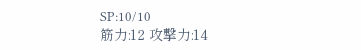SP:10/10
筋力:12 攻撃力:14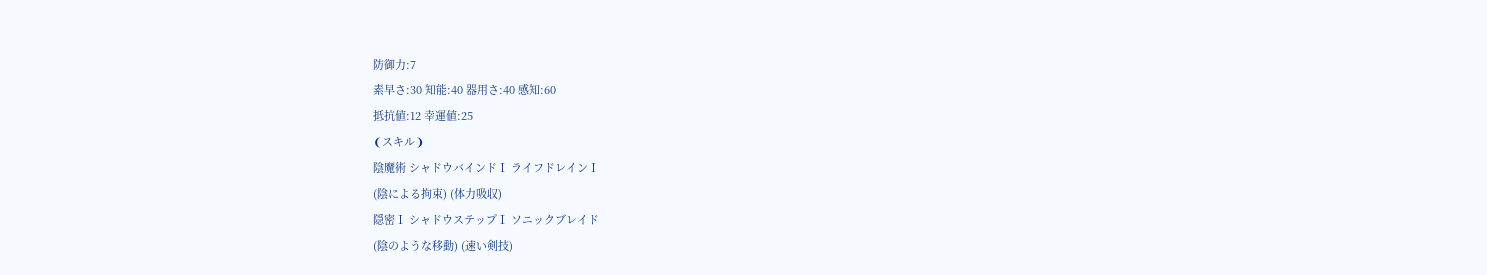防御力:7
素早さ:30 知能:40 器用さ:40 感知:60
抵抗値:12 幸運値:25
❨スキル❩
陰魔術 シャドウバインドⅠ ライフドレインⅠ
(陰による拘束) (体力吸収)
隠密Ⅰ シャドウステップⅠ ソニックブレイド
(陰のような移動) (速い剣技)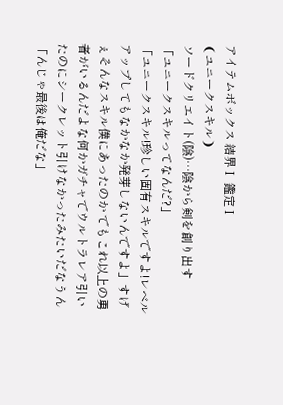アイテムボックス 結界Ⅰ 鑑定Ⅰ
❨ユニークスキル❩
ソードクリエイト(陰)…陰から剣を創り出す
「ユニークスキルってなんだ?」
「ユニークスキル!珍しい固有スキルですよ!レベルアップしてもなかなか発芽しないんですよ」すげぇそんなスキル僕にあったのか でもこれ以上の勇者がいるんだよな何かガチャでウルトラレア引いたのにシークレット引けなかったみたいだなうん
「んじゃ最後は俺だな」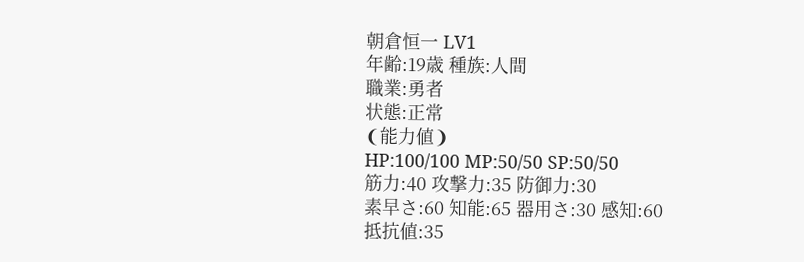朝倉恒一 LV1
年齢:19歳 種族:人間
職業:勇者
状態:正常
❨能力値❩
HP:100/100 MP:50/50 SP:50/50
筋力:40 攻撃力:35 防御力:30
素早さ:60 知能:65 器用さ:30 感知:60
抵抗値:35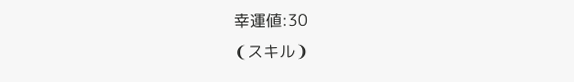幸運値:30
❨スキル❩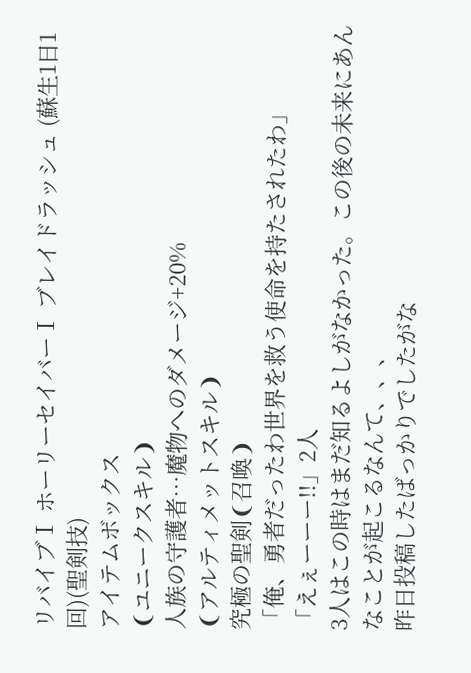リバイブⅠ ホーリーセイバーⅠ ブレイドラッシュ (蘇生1日1回)(聖剣技)
アイテムボックス
❨ユニークスキル❩
人族の守護者…魔物へのダメージ+20%
❨アルティメットスキル❩
究極の聖剣❨召喚❩
「俺、勇者だったわ世界を救う使命を持たされたわ」
「えぇーーー!!」2人
3人はこの時はまだ知るよしがなかった。この後の未来にあんなことが起こるなんて、、、
昨日投稿したばっかりでしたがな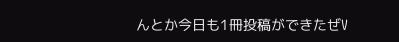んとか今日も1冊投稿ができたぜV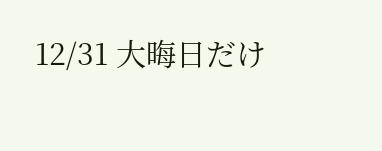12/31 大晦日だけ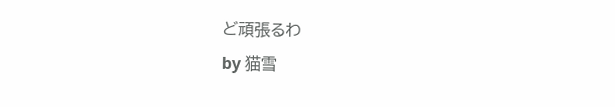ど頑張るわ
by 猫雪